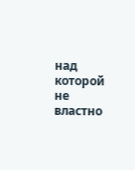над которой не властно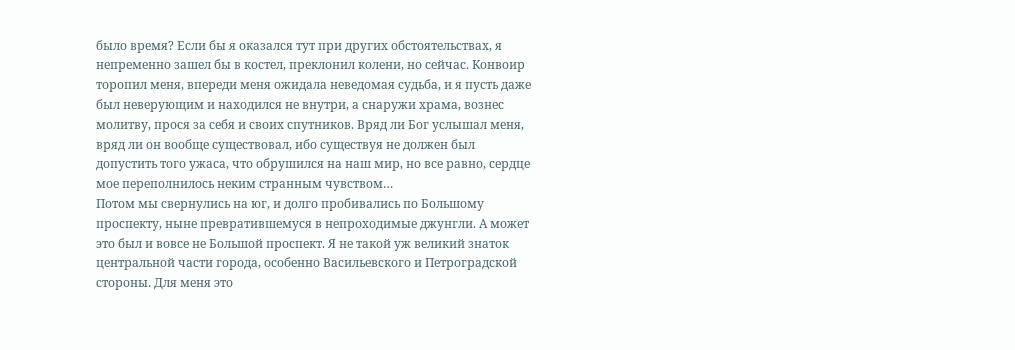было время? Если бы я оказался тут при других обстоятельствах, я непременно зашел бы в костел, преклонил колени, но сейчас. Конвоир торопил меня, впереди меня ожидала неведомая судьба, и я пусть даже был неверующим и находился не внутри, а снаружи храма, вознес молитву, прося за себя и своих спутников. Вряд ли Бог услышал меня, вряд ли он вообще существовал, ибо существуя не должен был допустить того ужаса, что обрушился на наш мир, но все равно, сердце мое переполнилось неким странным чувством…
Потом мы свернулись на юг, и долго пробивались по Большому проспекту, ныне превратившемуся в непроходимые джунгли. А может это был и вовсе не Большой проспект. Я не такой уж великий знаток центральной части города, особенно Васильевского и Петроградской стороны. Для меня это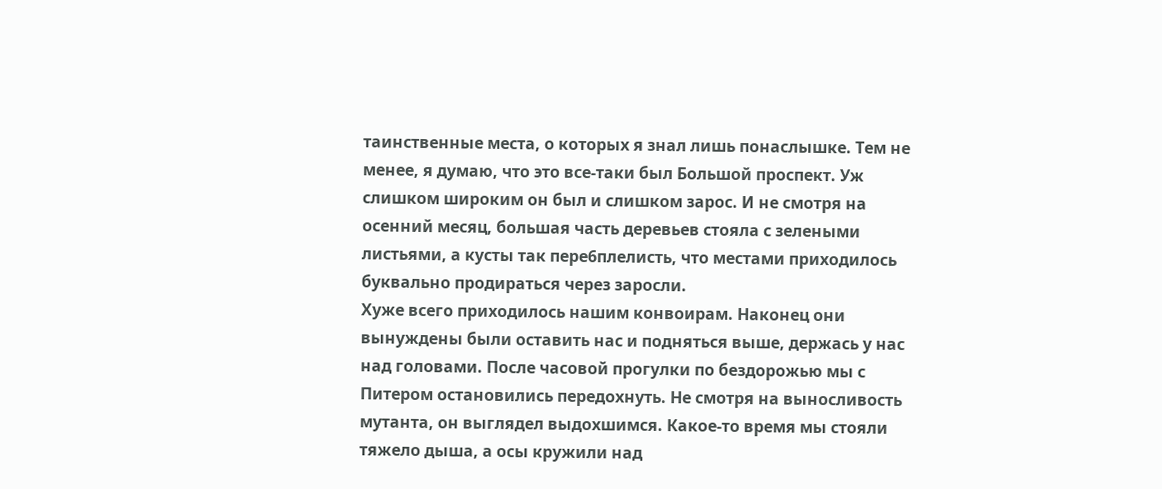таинственные места, о которых я знал лишь понаслышке. Тем не менее, я думаю, что это все-таки был Большой проспект. Уж слишком широким он был и слишком зарос. И не смотря на осенний месяц, большая часть деревьев стояла с зелеными листьями, а кусты так пере6плелисть, что местами приходилось буквально продираться через заросли.
Хуже всего приходилось нашим конвоирам. Наконец они вынуждены были оставить нас и подняться выше, держась у нас над головами. После часовой прогулки по бездорожью мы с Питером остановились передохнуть. Не смотря на выносливость мутанта, он выглядел выдохшимся. Какое-то время мы стояли тяжело дыша, а осы кружили над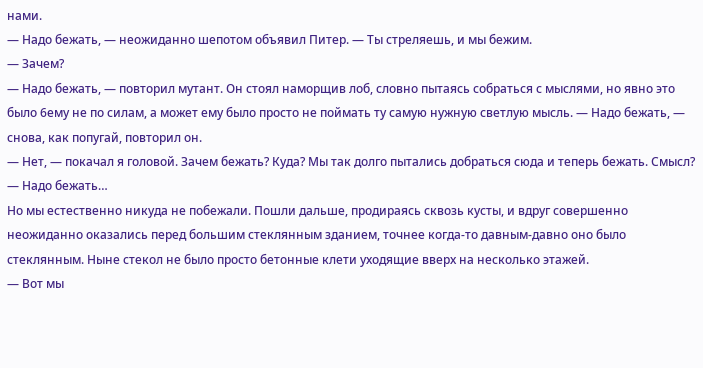нами.
— Надо бежать, — неожиданно шепотом объявил Питер. — Ты стреляешь, и мы бежим.
— Зачем?
— Надо бежать, — повторил мутант. Он стоял наморщив лоб, словно пытаясь собраться с мыслями, но явно это было 6ему не по силам, а может ему было просто не поймать ту самую нужную светлую мысль. — Надо бежать, — снова, как попугай, повторил он.
— Нет, — покачал я головой. Зачем бежать? Куда? Мы так долго пытались добраться сюда и теперь бежать. Смысл?
— Надо бежать…
Но мы естественно никуда не побежали. Пошли дальше, продираясь сквозь кусты, и вдруг совершенно неожиданно оказались перед большим стеклянным зданием, точнее когда-то давным-давно оно было стеклянным. Ныне стекол не было просто бетонные клети уходящие вверх на несколько этажей.
— Вот мы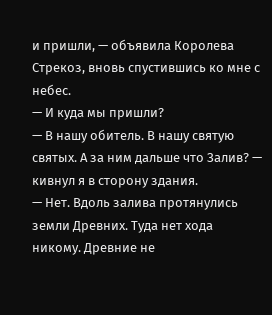и пришли, — объявила Королева Стрекоз, вновь спустившись ко мне с небес.
— И куда мы пришли?
— В нашу обитель. В нашу святую святых. А за ним дальше что Залив? — кивнул я в сторону здания.
— Нет. Вдоль залива протянулись земли Древних. Туда нет хода никому. Древние не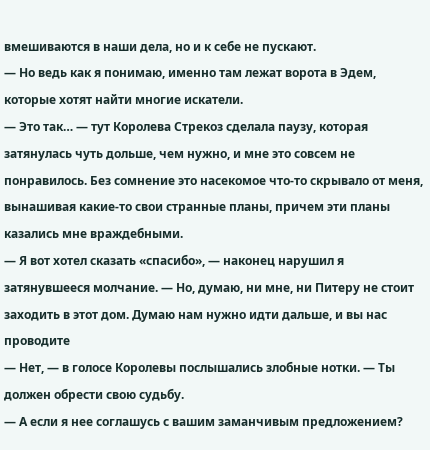вмешиваются в наши дела, но и к себе не пускают.
— Но ведь как я понимаю, именно там лежат ворота в Эдем, которые хотят найти многие искатели.
— Это так… — тут Королева Стрекоз сделала паузу, которая затянулась чуть дольше, чем нужно, и мне это совсем не понравилось. Без сомнение это насекомое что-то скрывало от меня, вынашивая какие-то свои странные планы, причем эти планы казались мне враждебными.
— Я вот хотел сказать «спасибо», — наконец нарушил я затянувшееся молчание. — Но, думаю, ни мне, ни Питеру не стоит заходить в этот дом. Думаю нам нужно идти дальше, и вы нас проводите
— Нет, — в голосе Королевы послышались злобные нотки. — Ты должен обрести свою судьбу.
— А если я нее соглашусь с вашим заманчивым предложением?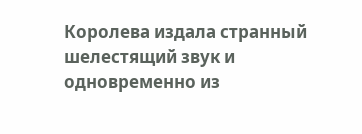Королева издала странный шелестящий звук и одновременно из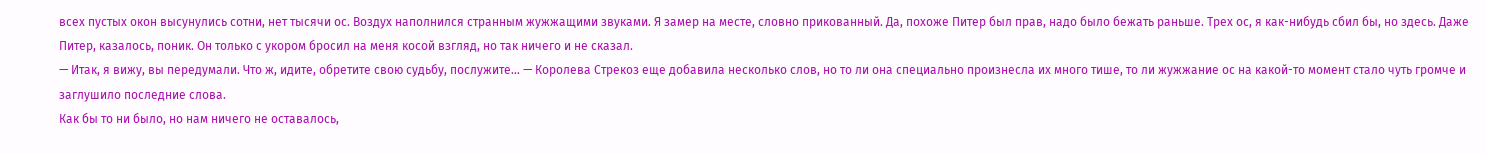всех пустых окон высунулись сотни, нет тысячи ос. Воздух наполнился странным жужжащими звуками. Я замер на месте, словно прикованный. Да, похоже Питер был прав, надо было бежать раньше. Трех ос, я как-нибудь сбил бы, но здесь. Даже Питер, казалось, поник. Он только с укором бросил на меня косой взгляд, но так ничего и не сказал.
— Итак, я вижу, вы передумали. Что ж, идите, обретите свою судьбу, послужите… — Королева Стрекоз еще добавила несколько слов, но то ли она специально произнесла их много тише, то ли жужжание ос на какой-то момент стало чуть громче и заглушило последние слова.
Как бы то ни было, но нам ничего не оставалось,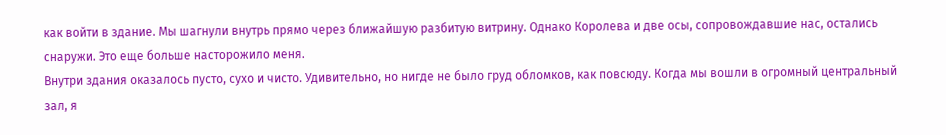как войти в здание. Мы шагнули внутрь прямо через ближайшую разбитую витрину. Однако Королева и две осы, сопровождавшие нас, остались снаружи. Это еще больше насторожило меня.
Внутри здания оказалось пусто, сухо и чисто. Удивительно, но нигде не было груд обломков, как повсюду. Когда мы вошли в огромный центральный зал, я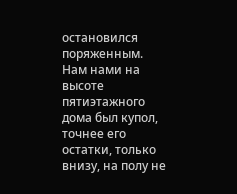остановился поряженным. Нам нами на высоте пятиэтажного дома был купол, точнее его остатки, только внизу, на полу не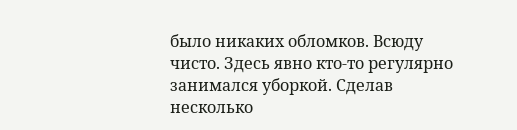было никаких обломков. Всюду чисто. Здесь явно кто-то регулярно занимался уборкой. Сделав несколько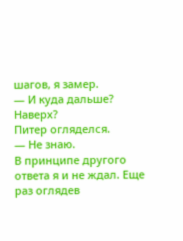шагов, я замер.
— И куда дальше? Наверх?
Питер огляделся.
— Не знаю.
В принципе другого ответа я и не ждал. Еще раз оглядев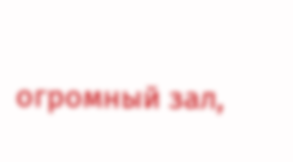огромный зал,